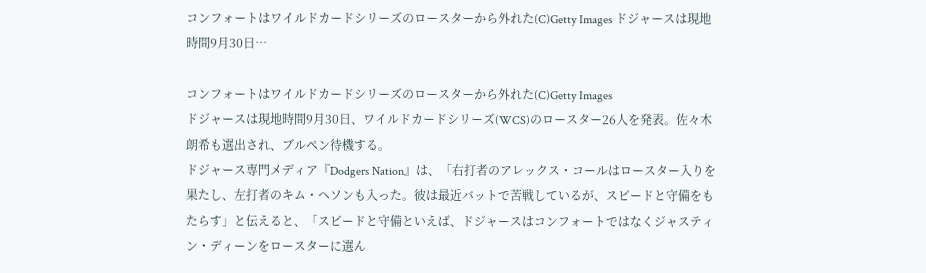コンフォートはワイルドカードシリーズのロースターから外れた(C)Getty Images ドジャースは現地時間9月30日…

コンフォートはワイルドカードシリーズのロースターから外れた(C)Getty Images
ドジャースは現地時間9月30日、ワイルドカードシリーズ(WCS)のロースター26人を発表。佐々木朗希も選出され、ブルペン待機する。
ドジャース専門メディア『Dodgers Nation』は、「右打者のアレックス・コールはロースター入りを果たし、左打者のキム・ヘソンも入った。彼は最近バットで苦戦しているが、スピードと守備をもたらす」と伝えると、「スピードと守備といえば、ドジャースはコンフォートではなくジャスティン・ディーンをロースターに選ん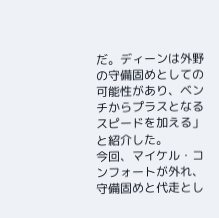だ。ディーンは外野の守備固めとしての可能性があり、ベンチからプラスとなるスピードを加える」と紹介した。
今回、マイケル・コンフォートが外れ、守備固めと代走とし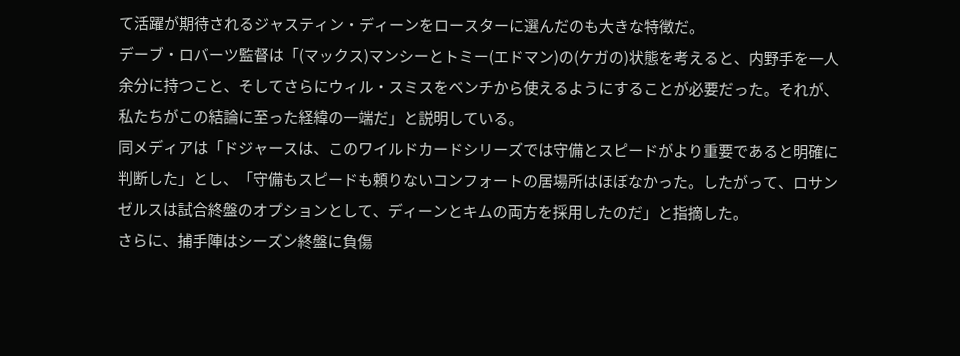て活躍が期待されるジャスティン・ディーンをロースターに選んだのも大きな特徴だ。
デーブ・ロバーツ監督は「(マックス)マンシーとトミー(エドマン)の(ケガの)状態を考えると、内野手を一人余分に持つこと、そしてさらにウィル・スミスをベンチから使えるようにすることが必要だった。それが、私たちがこの結論に至った経緯の一端だ」と説明している。
同メディアは「ドジャースは、このワイルドカードシリーズでは守備とスピードがより重要であると明確に判断した」とし、「守備もスピードも頼りないコンフォートの居場所はほぼなかった。したがって、ロサンゼルスは試合終盤のオプションとして、ディーンとキムの両方を採用したのだ」と指摘した。
さらに、捕手陣はシーズン終盤に負傷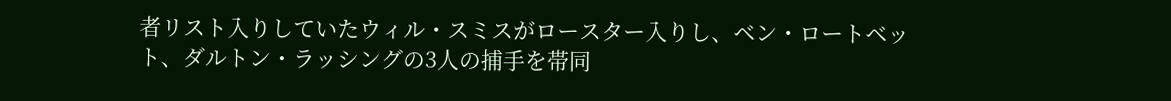者リスト入りしていたウィル・スミスがロースター入りし、ベン・ロートベット、ダルトン・ラッシングの3人の捕手を帯同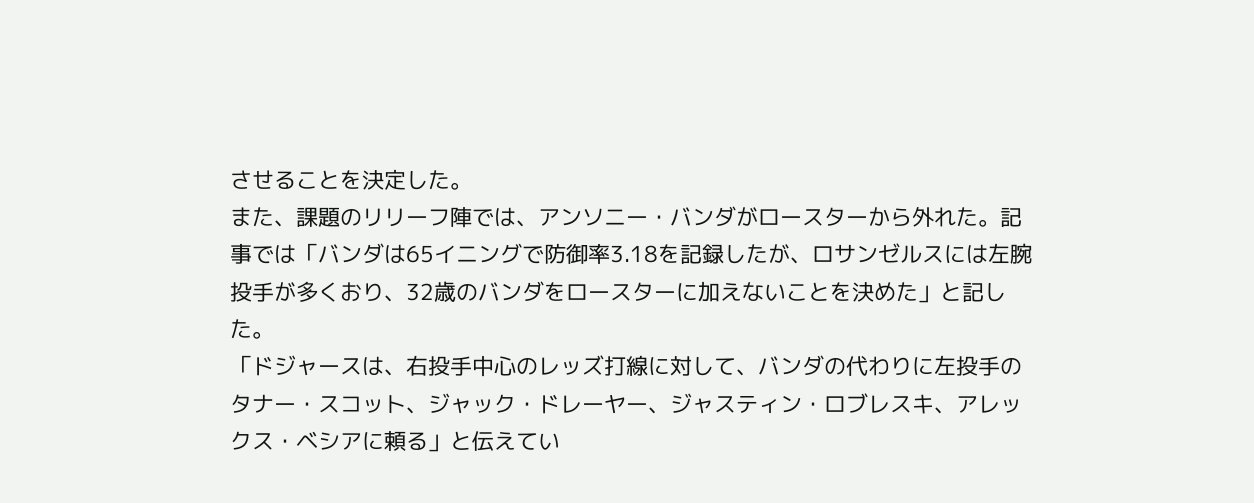させることを決定した。
また、課題のリリーフ陣では、アンソニー・バンダがロースターから外れた。記事では「バンダは65イニングで防御率3.18を記録したが、ロサンゼルスには左腕投手が多くおり、32歳のバンダをロースターに加えないことを決めた」と記した。
「ドジャースは、右投手中心のレッズ打線に対して、バンダの代わりに左投手のタナー・スコット、ジャック・ドレーヤー、ジャスティン・ロブレスキ、アレックス・ベシアに頼る」と伝えてい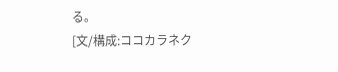る。
[文/構成:ココカラネク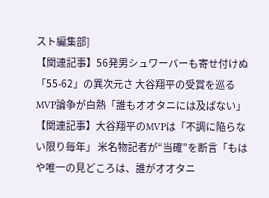スト編集部]
【関連記事】56発男シュワーバーも寄せ付けぬ「55-62」の異次元さ 大谷翔平の受賞を巡るMVP論争が白熱「誰もオオタニには及ばない」
【関連記事】大谷翔平のMVPは「不調に陥らない限り毎年」 米名物記者が“当確”を断言「もはや唯一の見どころは、誰がオオタニ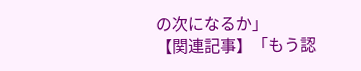の次になるか」
【関連記事】「もう認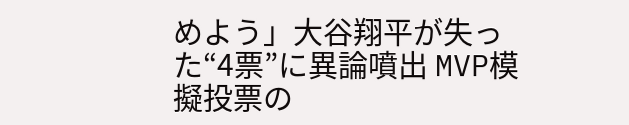めよう」大谷翔平が失った“4票”に異論噴出 MVP模擬投票の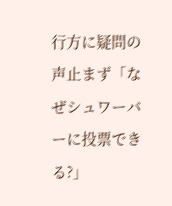行方に疑問の声止まず「なぜシュワーバーに投票できる?」